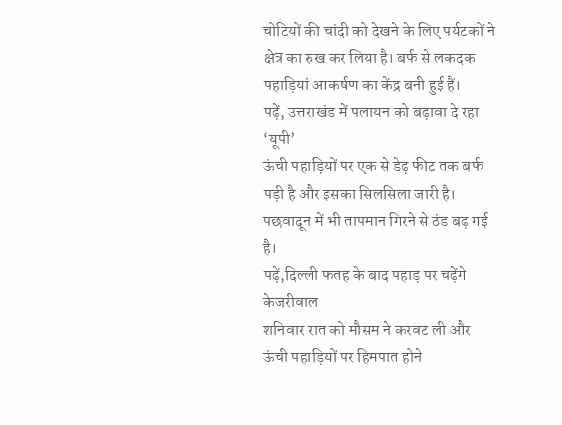चोटियों की चांदी को देखने के लिए पर्यटकों ने क्षेत्र का रुख कर लिया है। बर्फ से लकदक पहाड़ियां आकर्षण का केंद्र बनी हुई हैं।
पढ़ें, उत्तराखंड में पलायन को बढ़ावा दे रहा ‘यूपी’
ऊंची पहाड़ियों पर एक से डेढ़ फीट तक बर्फ पड़ी है और इसका सिलसिला जारी है। पछवादून में भी तापमान गिरने से ठंड बढ़ गई है।
पढ़ें,दिल्ली फतह के बाद पहाड़ पर चढ़ेंगे केजरीवाल
शनिवार रात को मौसम ने करवट ली और ऊंची पहाड़ियों पर हिमपात होने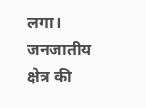लगा। जनजातीय क्षेत्र की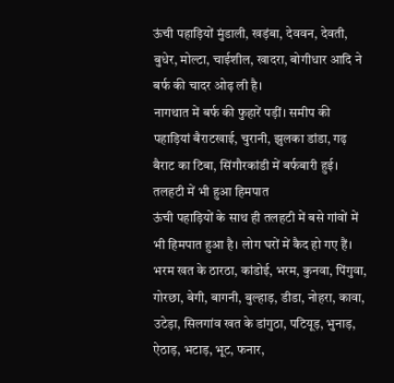ऊंची पहाड़ियों मुंडाली, खड़ंबा, देववन, देवती, बुधेर, मोल्टा, चाईशील, खादरा, बोगीधार आदि ने बर्फ की चादर ओढ़ ली है।
नागथात में बर्फ की फुहारें पड़ीं। समीप की पहाड़ियां बैराटखाई, चुरानी, झुलका डांडा, गढ़ बैराट का टिबा, सिंगौरकांडी में बर्फबारी हुई।
तलहटी में भी हुआ हिमपात
ऊंची पहाड़ियों के साथ ही तलहटी में बसे गांवों में भी हिमपात हुआ है। लोग घरों में कैद हो गए हैं।
भरम खत के ठारठा, कांडोई, भरम, कुनवा, पिंगुवा, गोरछा, बेगी, बागनी, बुल्हाड़, डीडा, नोहरा, कावा, उटेड़ा, सिलगांव खत के डांगुठा, पटियूड़, भुनाड़, ऐठाड़, भटाड़, भूट, फनार,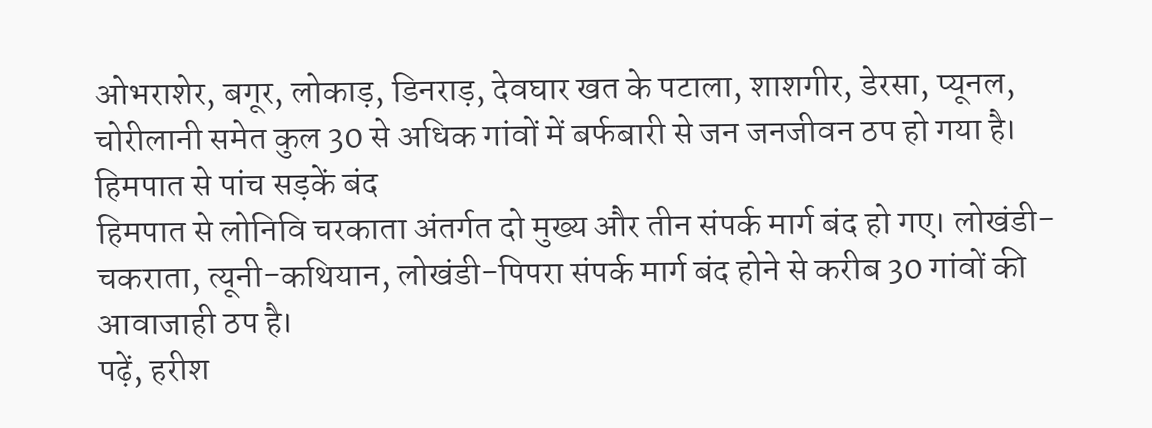ओभराशेर, बगूर, लोकाड़, डिनराड़, देवघार खत के पटाला, शाशगीर, डेरसा, प्यूनल, चोरीलानी समेत कुल 30 से अधिक गांवों में बर्फबारी से जन जनजीवन ठप हो गया है।
हिमपात से पांच सड़कें बंद
हिमपात से लोनिवि चरकाता अंतर्गत दो मुख्य और तीन संपर्क मार्ग बंद हो गए। लोखंडी-चकराता, त्यूनी-कथियान, लोखंडी-पिपरा संपर्क मार्ग बंद होने से करीब 30 गांवों की आवाजाही ठप है।
पढ़ें, हरीश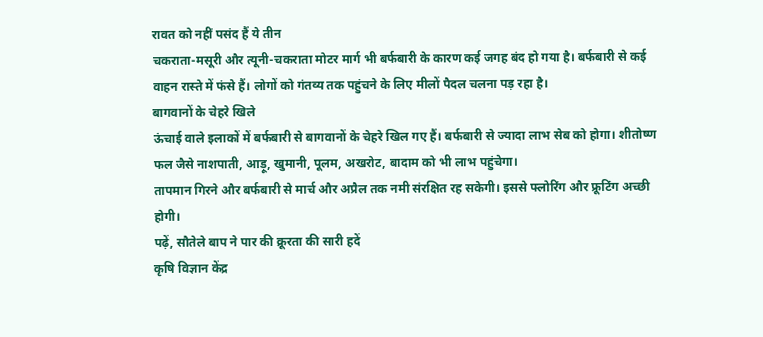रावत को नहीं पसंद हैं ये तीन
चकराता-मसूरी और त्यूनी-चकराता मोटर मार्ग भी बर्फबारी के कारण कई जगह बंद हो गया है। बर्फबारी से कई वाहन रास्ते में फंसे हैं। लोगों को गंतव्य तक पहुंचने के लिए मीलों पैदल चलना पड़ रहा है।
बागवानों के चेहरे खिले
ऊंचाई वाले इलाकों में बर्फबारी से बागवानों के चेहरे खिल गए हैं। बर्फबारी से ज्यादा लाभ सेब को होगा। शीतोष्ण फल जैसे नाशपाती, आड़ू, खुमानी, पूलम, अखरोट, बादाम को भी लाभ पहुंचेगा।
तापमान गिरने और बर्फबारी से मार्च और अप्रैल तक नमी संरक्षित रह सकेगी। इससे फ्लोरिंग और फ्रूटिंग अच्छी होगी।
पढ़ें, सौतेले बाप ने पार की क्रूरता की सारी हदें
कृषि विज्ञान केंद्र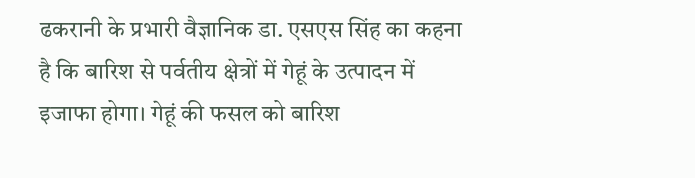ढकरानी के प्रभारी वैज्ञानिक डा. एसएस सिंह का कहना है कि बारिश से पर्वतीय क्षेत्रों में गेहूं के उत्पादन में इजाफा होगा। गेहूं की फसल को बारिश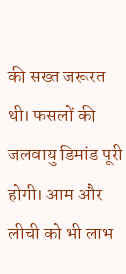की सख्त जरूरत थी। फसलों की जलवायु डिमांड पूरी होगी। आम और लीची को भी लाभ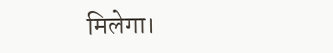मिलेगा।